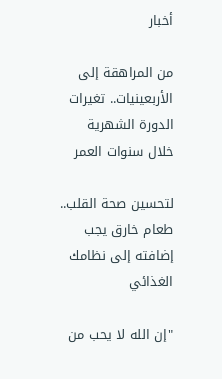أخبار

من المراهقة إلى الأربعينيات.. تغيرات الدورة الشهرية خلال سنوات العمر

لتحسين صحة القلب.. طعام خارق يجب إضافته إلى نظامك الغذائي

"إن الله لا يحب من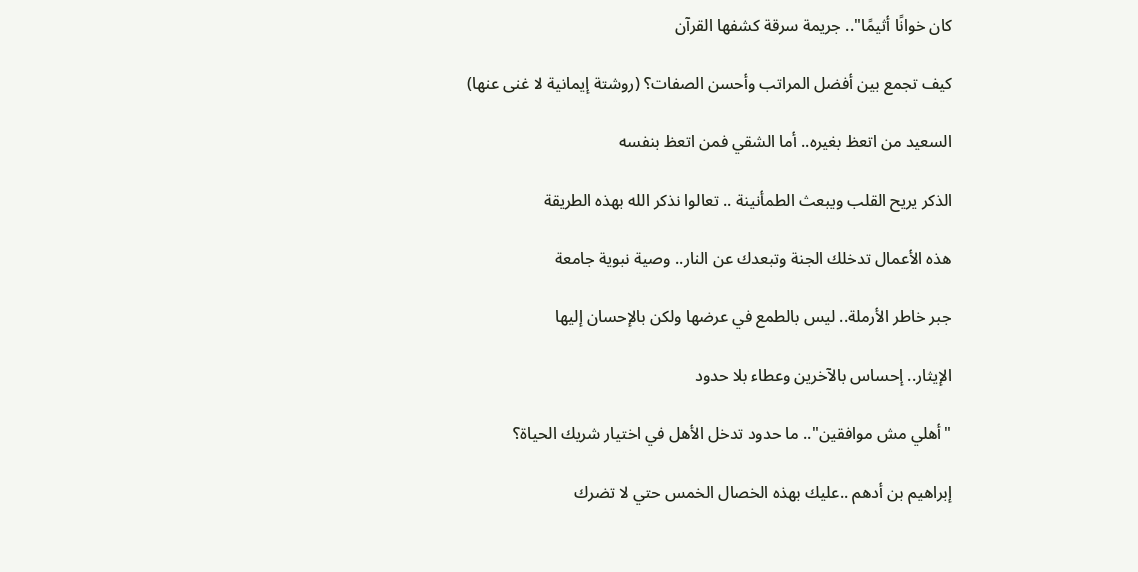كان خوانًا أثيمًا".. جريمة سرقة كشفها القرآن

كيف تجمع بين أفضل المراتب وأحسن الصفات؟ (روشتة إيمانية لا غنى عنها)

السعيد من اتعظ بغيره.. أما الشقي فمن اتعظ بنفسه

الذكر يريح القلب ويبعث الطمأنينة .. تعالوا نذكر الله بهذه الطريقة

هذه الأعمال تدخلك الجنة وتبعدك عن النار.. وصية نبوية جامعة

جبر خاطر الأرملة.. ليس بالطمع في عرضها ولكن بالإحسان إليها

الإيثار.. إحساس بالآخرين وعطاء بلا حدود

"أهلي مش موافقين".. ما حدود تدخل الأهل في اختيار شريك الحياة؟

إبراهيم بن أدهم ..عليك بهذه الخصال الخمس حتي لا تضرك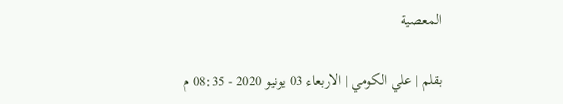المعصية

بقلم | علي الكومي | الاربعاء 03 يونيو 2020 - 08:35 م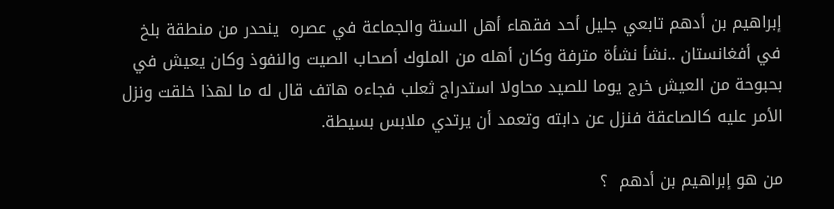إبراهيم بن أدهم تابعي جليل أحد فقهاء أهل السنة والجماعة في عصره  ينحدر من منطقة بلخ  في أفغانستان ..نشأ نشأة مترفة وكان أهله من الملوك أصحاب الصيت والنفوذ وكان يعيش في بحبوحة من العيش خرج يوما للصيد محاولا استدراج ثعلب فجاءه هاتف قال له ما لهذا خلقت ونزل الأمر عليه كالصاعقة فنزل عن دابته وتعمد أن يرتدي ملابس بسيطة.

من هو إبراهيم بن أدهم  ؟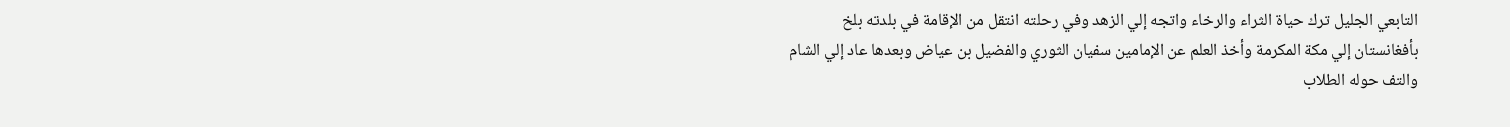التابعي الجليل ترك حياة الثراء والرخاء واتجه إلي الزهد وفي رحلته انتقل من الإقامة في بلدته بلخ بأفغانستان إلي مكة المكرمة وأخذ العلم عن الإمامين سفيان الثوري والفضيل بن عياض وبعدها عاد إلي الشام والتف حوله الطلاب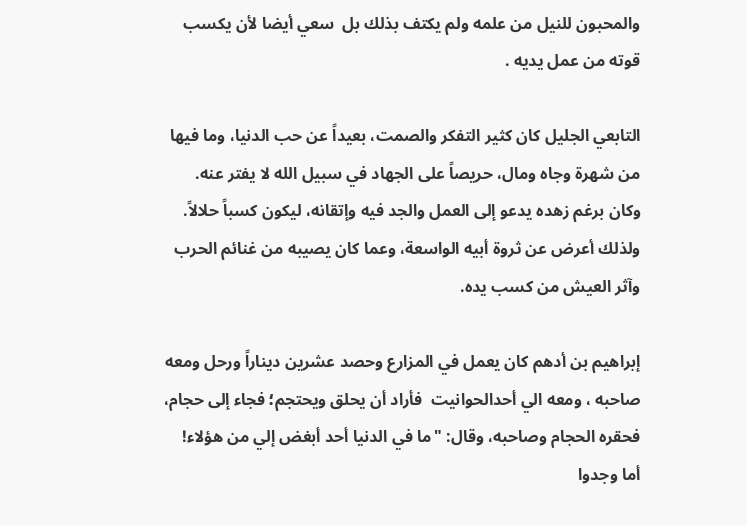والمحبون للنيل من علمه ولم يكتف بذلك بل  سعي أيضا لأن يكسب قوته من عمل يديه .

التابعي الجليل كان كثير التفكر والصمت، بعيداً عن حب الدنيا، وما فيها من شهرة وجاه ومال، حريصاً على الجهاد في سبيل الله لا يفتر عنه. وكان برغم زهده يدعو إلى العمل والجد فيه وإتقانه، ليكون كسباً حلالاً. ولذلك أعرض عن ثروة أبيه الواسعة، وعما كان يصيبه من غنائم الحرب وآثر العيش من كسب يده.

إبراهيم بن أدهم كان يعمل في المزارع وحصد عشرين ديناراً ورحل ومعه صاحبه ، ومعه الي أحدالحوانيت  فأراد أن يحلق ويحتجم؛ فجاء إلى حجام، فحقره الحجام وصاحبه، وقال: "ما في الدنيا أحد أبغض إلي من هؤلاء! أما وجدوا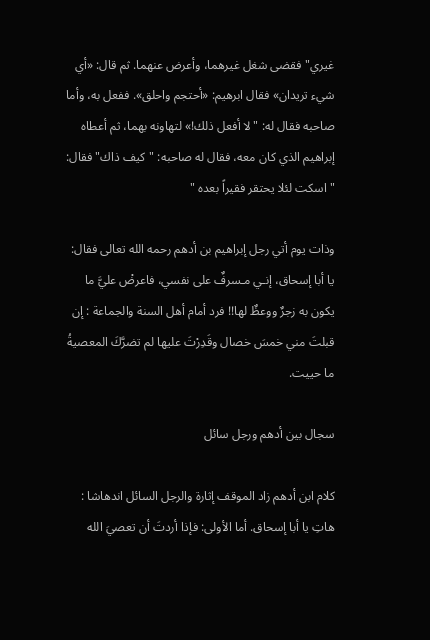غيري" فقضى شغل غيرهما، وأعرض عنهما. ثم قال: «أي شيء تريدان» فقال ابرهيم: «أحتجم واحلق». ففعل به، وأما صاحبه فقال له: "لا أفعل ذلك!» لتهاونه بهما، ثم أعطاه إبراهيم الذي كان معه، فقال له صاحبه: "كيف ذاك" فقال: "اسكت لئلا يحتقر فقيراً بعده "

وذات يوم أتي رجل إبراهيم بن أدهم رحمه الله تعالى فقال: يا أبا إسحاق، إنـي مـسرفٌ على نفسي، فاعرضْ عليَّ ما يكون به زجرٌ ووعظٌ لها!! فرد أمام أهل السنة والجماعة : إن قبلتَ مني خمسَ خصال وقَدِرْتَ عليها لم تضرَّكَ المعصيةُ ما حييت.

سجال بين أدهم ورجل سائل

كلام ابن أدهم زاد الموقف إثارة والرجل السائل اندهاشا : هاتِ يا أبا إسحاق. أما الأولى: فإذا أردتَ أن تعصيَ الله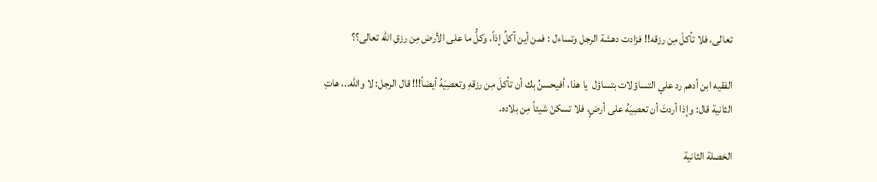تعالى، فلا تأكلْ مِن رزقه!! فزادت دهشة الرجل وتساءل : فمن أين آكلُ إذاً، وكلُّ ما على الأرض مِن رزقِ الله تعالى؟؟

الفقيه ابن أدهم رد علي التساؤلات بتساؤل  يا هذا، أفيحسنُ بك أن تأكلَ مِن رزقهِ وتعصِيَهُ أيضاً!!! قال الرجل: لا والله..، هاتِ الثانية قال: وإذا أردتَ أن تعصِيَهُ على أرضٍ، فلا تسكنْ شيئاً مِن بلاده.

الخصلة الثانية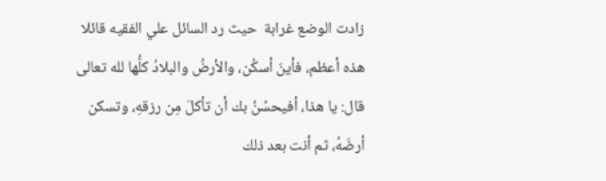زادت الوضع غرابة  حيث رد السائل علي الفقيه قائلا هذه أعظم، فأينَ أسكُن، والأرضُ والبلادُ كلُّها لله تعالى قال: يا هذا، أفيحسُنُ بك أن تأكلَ مِن رزقهِ، وتسكن أرضَهُ، ثم أنت بعد ذلك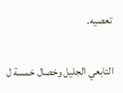تعصيه.

التابعي الجليل وخصال خمسة ل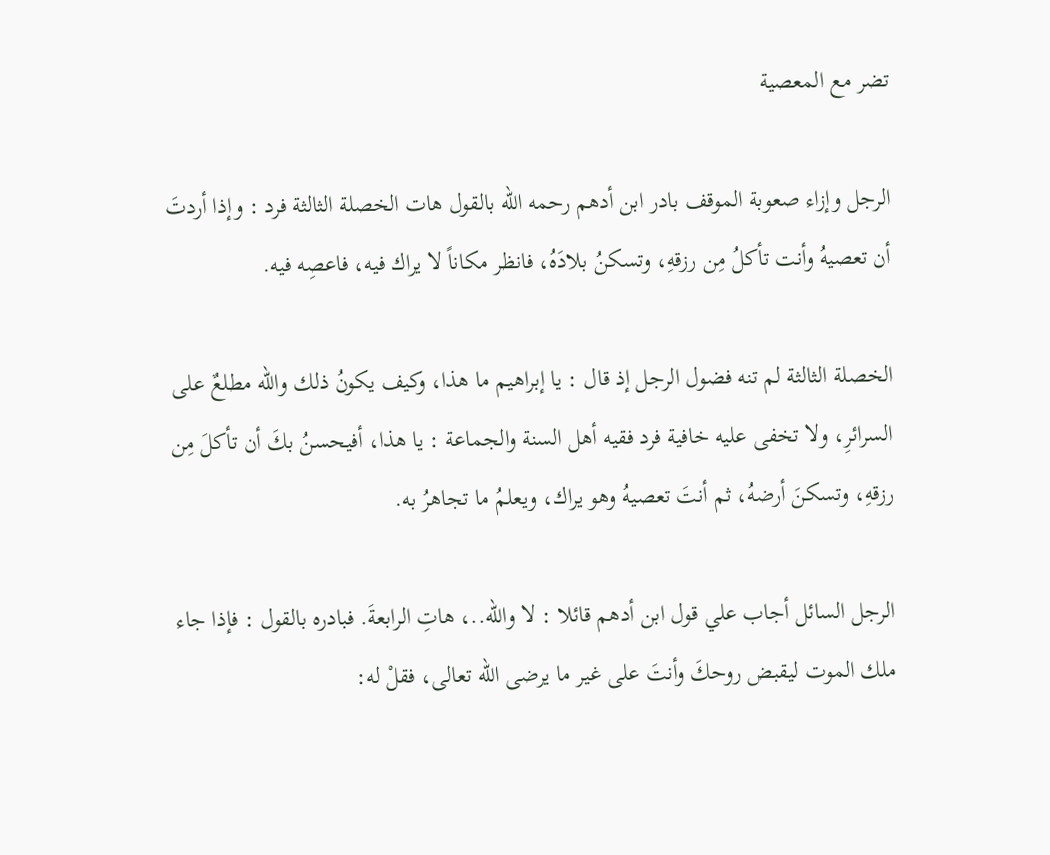تضر مع المعصية

الرجل وإزاء صعوبة الموقف بادر ابن أدهم رحمه الله بالقول هات الخصلة الثالثة فرد : وإذا أردتَ أن تعصيهُ وأنت تأكلُ مِن رزقهِ، وتسكنُ بلادَهُ، فانظر مكاناً لا يراك فيه، فاعصِه فيه.

الخصلة الثالثة لم تنه فضول الرجل إذ قال : يا إبراهيم ما هذا، وكيف يكونُ ذلك والله مطلعٌ على السرائرِ، ولا تخفى عليه خافية فرد فقيه أهل السنة والجماعة : يا هذا، أفيحسنُ بكَ أن تأكلَ مِن رزقهِ، وتسكنَ أرضهُ، ثم أنتَ تعصيهُ وهو يراك، ويعلمُ ما تجاهرُ به.

الرجل السائل أجاب علي قول ابن أدهم قائلا : لا والله..، هاتِ الرابعةَ. فبادره بالقول : فإذا جاء ملك الموت ليقبض روحكَ وأنتَ على غير ما يرضى الله تعالى، فقلْ له: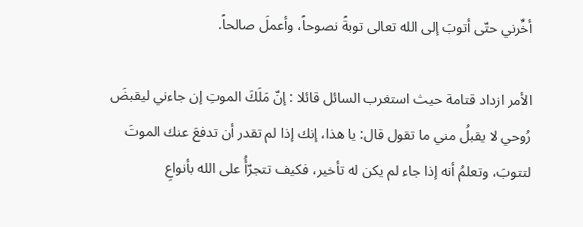أخِّرني حتّى أتوبَ إلى الله تعالى توبةً نصوحاً، وأعملَ صالحاً.

الأمر ازداد قتامة حيث استغرب السائل قائلا : إنّ مَلَكَ الموتِ إن جاءني ليقبضَ رُوحي لا يقبلُ مني ما تقول قال: يا هذا، إنك إذا لم تقدر أن تدفعَ عنك الموتَ لتتوبَ، وتعلمُ أنه إذا جاء لم يكن له تأخير، فكيف تتجرّأُ على الله بأنواعِ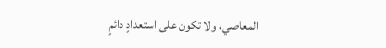المعاصي، ولا تكون على استعدادٍ دائمٍ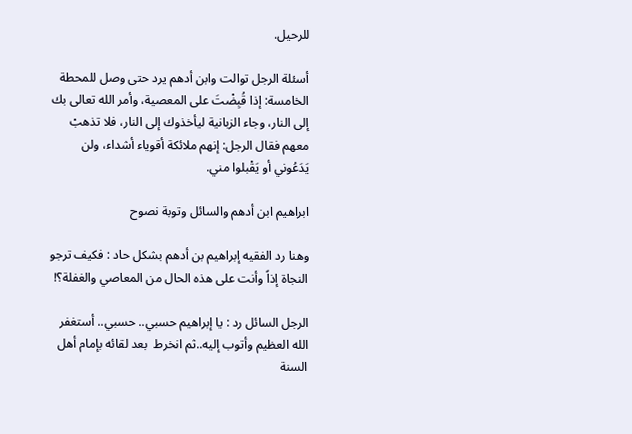للرحيل.

أسئلة الرجل توالت وابن أدهم يرد حتى وصل للمحطة الخامسة: إذا قُبِضْتَ على المعصية، وأمر الله تعالى بك إلى النار، وجاء الزبانية ليأخذوك إلى النار، فلا تذهبْ معهم فقال الرجل: إنهم ملائكة أقوياء أشداء، ولن يَدَعُوني أو يَقْبلوا مني.

ابراهيم ابن أدهم والسائل وتوبة نصوح

وهنا رد الفقيه إبراهيم بن أدهم بشكل حاد : فكيف ترجو النجاة إذاً وأنت على هذه الحال من المعاصي والغفلة؟!

الرجل السائل رد : يا إبراهيم حسبي.. حسبي.. أستغفر الله العظيم وأتوب إليه..ثم انخرط  بعد لقائه بإمام أهل السنة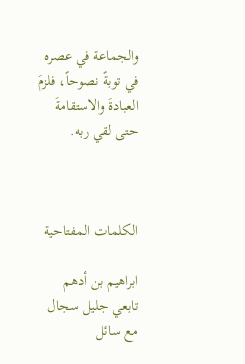والجماعة في عصره   في توبةً نصوحاً، فلزمَ العبادةَ والاستقامةَ حتى لقي ربه.



الكلمات المفتاحية

ابراهيم بن أدهم تابعي جليل سجال مع سائل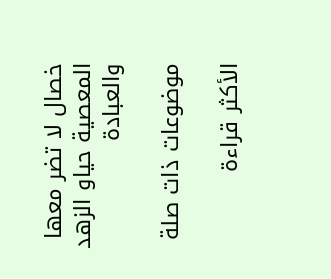خصال لا تضر معها المعصية حياو الزهد والعبادة

موضوعات ذات صلة

الأكثر قراءة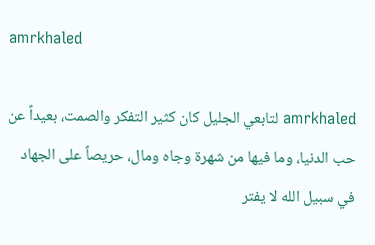amrkhaled

amrkhaled لتابعي الجليل كان كثير التفكر والصمت، بعيداً عن حب الدنيا، وما فيها من شهرة وجاه ومال، حريصاً على الجهاد في سبيل الله لا يفتر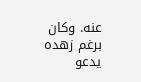عنه. وكان برغم زهده يدعو